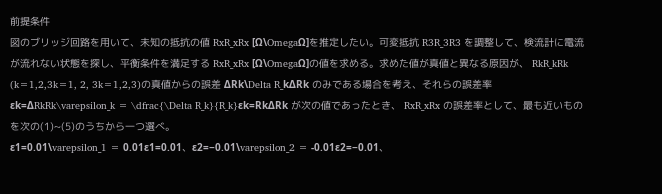前提条件
図のブリッジ回路を用いて、未知の抵抗の値 RxR_xRx [Ω\OmegaΩ]を推定したい。可変抵抗 R3R_3R3 を調整して、検流計に電流が流れない状態を探し、平衡条件を満足する RxR_xRx [Ω\OmegaΩ]の値を求める。求めた値が真値と異なる原因が、 RkR_kRk (k=1,2,3k=1, 2, 3k=1,2,3)の真値からの誤差 ΔRk\Delta R_kΔRk のみである場合を考え、それらの誤差率 εk=ΔRkRk\varepsilon_k = \dfrac{\Delta R_k}{R_k}εk=RkΔRk が次の値であったとき、 RxR_xRx の誤差率として、最も近いものを次の(1)~(5)のうちから一つ選べ。
ε1=0.01\varepsilon_1 = 0.01ε1=0.01、ε2=−0.01\varepsilon_2 = -0.01ε2=−0.01、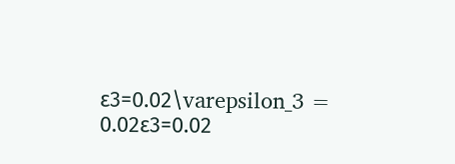ε3=0.02\varepsilon_3 = 0.02ε3=0.02